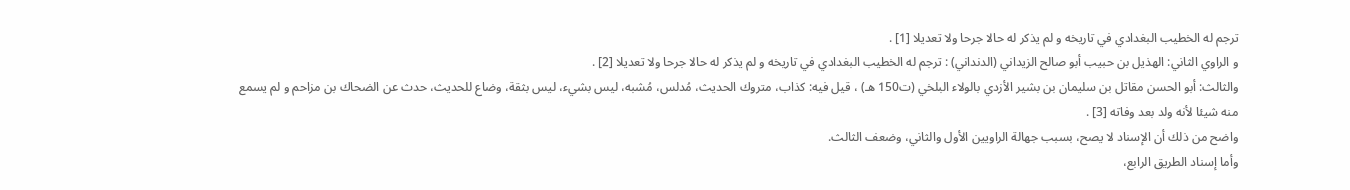ترجم له الخطيب البغدادي في تاريخه و لم يذكر له حالا جرحا ولا تعديلا [1] .
و الراوي الثاني: الهذيل بن حبيب أبو صالح الزيداني (الدنداني) : ترجم له الخطيب البغدادي في تاريخه و لم يذكر له حالا جرحا ولا تعديلا [2] .
والثالث: أبو الحسن مقاتل بن سليمان بن بشير الأزدي بالولاء البلخي (ت150 هـ) ، قيل فيه: كذاب، متروك الحديث، مُدلس، مُشبه، ليس بشيء، ليس بثقة، وضاع للحديث، حدث عن الضحاك بن مزاحم و لم يسمع منه شيئا لأنه ولد بعد وفاته [3] .
واضح من ذلك أن الإسناد لا يصح، بسبب جهالة الراويين الأول والثاني، وضعف الثالث.
وأما إسناد الطريق الرابع،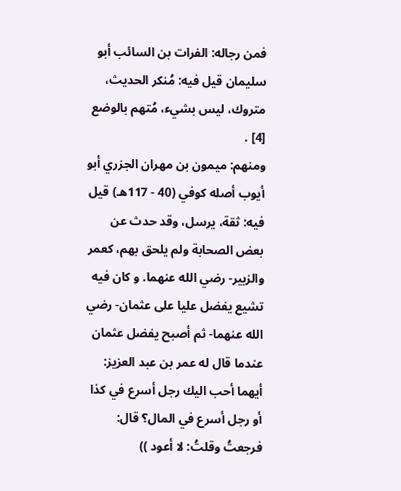فمن رجاله: الفرات بن السائب أبو سليمان قيل فيه: مُنكر الحديث، متروك، ليس بشيء، مُتهم بالوضع [4] .
ومنهم: ميمون بن مهران الجزري أبو أيوب أصله كوفي (40 - 117هـ) قيل فيه: ثقة، يرسل، وقد حدث عن بعض الصحابة ولم يلحق بهم، كعمر والزبير- رضي الله عنهما. و كان فيه تشيع يفضل عليا على عثمان- رضي الله عنهما- ثم أصبح يفضل عثمان عندما قال له عمر بن عبد العزيز: أيهما أحب اليك رجل أسرع في كذا أو رجل أسرع في المال؟ قال: فرجعتُ وقلتُ: لا أعود ))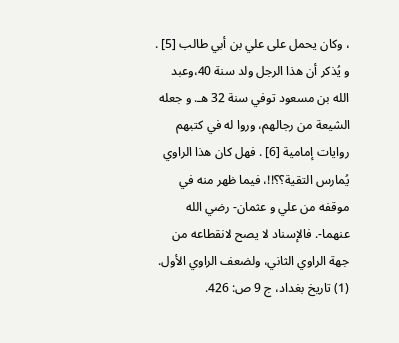، وكان يحمل على علي بن أبي طالب [5] . و يُذكر أن هذا الرجل ولد سنة 40،وعبد الله بن مسعود توفي سنة 32 هـ. و جعله الشيعة من رجالهم، وروا له في كتبهم روايات إمامية [6] . فهل كان هذا الراوي يُمارس التقية؟؟!!، فيما ظهر منه في موقفه من علي و عثمان- رضي الله عنهما-. فالإسناد لا يصح لانقطاعه من جهة الراوي الثاني، ولضعف الراوي الأول.
(1) تاريخ بغداد، ج 9 ص: 426.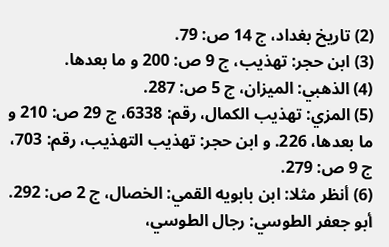(2) تاريخ بغداد، ج 14 ص: 79.
(3) ابن حجر: تهذيب، ج 9 ص: 200 و ما بعدها.
(4) الذهبي: الميزان، ج 5 ص: 287.
(5) المزي: تهذيب الكمال، رقم: 6338، ج 29 ص: 210 و ما بعدها، 226. و ابن حجر: تهذيب التهذيب، رقم: 703، ج 9 ص: 279.
(6) أنظر مثلا: ابن بابويه القمي: الخصال، ج 2 ص: 292. أبو جعفر الطوسي: رجال الطوسي،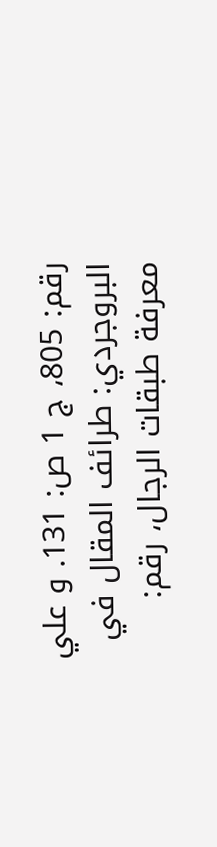رقم: 805، ج 1 ص: 131. و علي البروجردي: طرائف المقال في معرفة طبقات الرجال، رقم: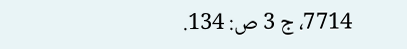7714، ج 3 ص: 134.